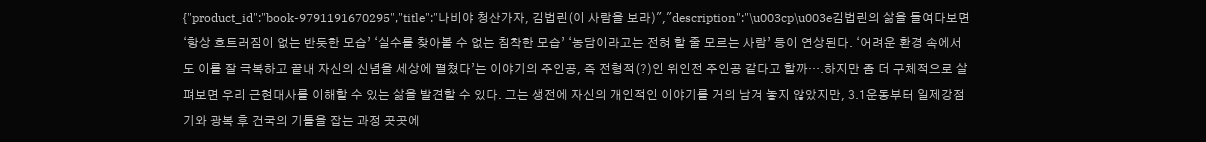{"product_id":"book-9791191670295","title":"나비야 청산가자, 김법린(이 사람을 보라)","description":"\u003cp\u003e김법린의 삶을 들여다보면 ‘항상 흐트러짐이 없는 반듯한 모습’ ‘실수를 찾아볼 수 없는 침착한 모습’ ‘농담이라고는 전혀 할 줄 모르는 사람’ 등이 연상된다. ‘어려운 환경 속에서도 이를 잘 극복하고 끝내 자신의 신념을 세상에 펼쳤다’는 이야기의 주인공, 즉 전형적(?)인 위인전 주인공 같다고 할까….하지만 좀 더 구체적으로 살펴보면 우리 근현대사를 이해할 수 있는 삶을 발견할 수 있다. 그는 생전에 자신의 개인적인 이야기를 거의 남겨 놓지 않았지만, 3.1운동부터 일제강점기와 광복 후 건국의 기틀을 잡는 과정 곳곳에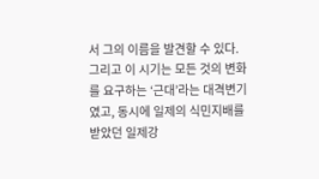서 그의 이름을 발견할 수 있다. 그리고 이 시기는 모든 것의 변화를 요구하는 ‘근대’라는 대격변기였고, 동시에 일제의 식민지배를 받았던 일제강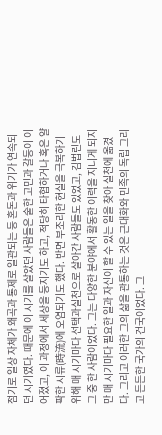점기로 일상 자체가 왜곡과 통제로 일관되는 등 혼돈과 위기가 연속되던 시기였다. 때문에 이 시기를 살았던 사람들은 숱한 고민과 갈등이 이어졌고, 이 과정에서 세상을 등지기도 하고, 적당히 타협하거나 혹은 얄팍한 시류(時流)에 오염되기도 했다. 반면 부조리한 현실을 극복하기 위해 매 시기마다 선택과실천으로 살아간 사람들도 있었고, 김법린도 그 중 한 사람이었다. 그는 다양한 분야에서 활동한 이력을 지니게 되지만 매 시기마다 필요한 일과 자신이 할 수 있는 일을 찾아 실천에 옮겼다. 그리고 이러한 그의 삶을 관통하는 것은 근대화와 민족의 독립 그리고 든든한 국가의 건국이었다. 그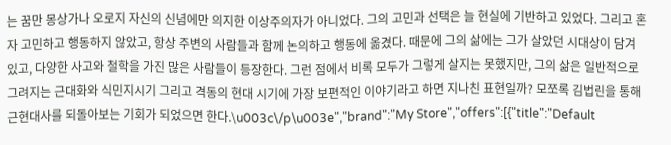는 꿈만 몽상가나 오로지 자신의 신념에만 의지한 이상주의자가 아니었다. 그의 고민과 선택은 늘 현실에 기반하고 있었다. 그리고 혼자 고민하고 행동하지 않았고, 항상 주변의 사람들과 함께 논의하고 행동에 옮겼다. 때문에 그의 삶에는 그가 살았던 시대상이 담겨 있고, 다양한 사고와 철학을 가진 많은 사람들이 등장한다. 그런 점에서 비록 모두가 그렇게 살지는 못했지만, 그의 삶은 일반적으로 그려지는 근대화와 식민지시기 그리고 격동의 현대 시기에 가장 보편적인 이야기라고 하면 지나친 표현일까? 모쪼록 김법린을 통해 근현대사를 되돌아보는 기회가 되었으면 한다.\u003c\/p\u003e","brand":"My Store","offers":[{"title":"Default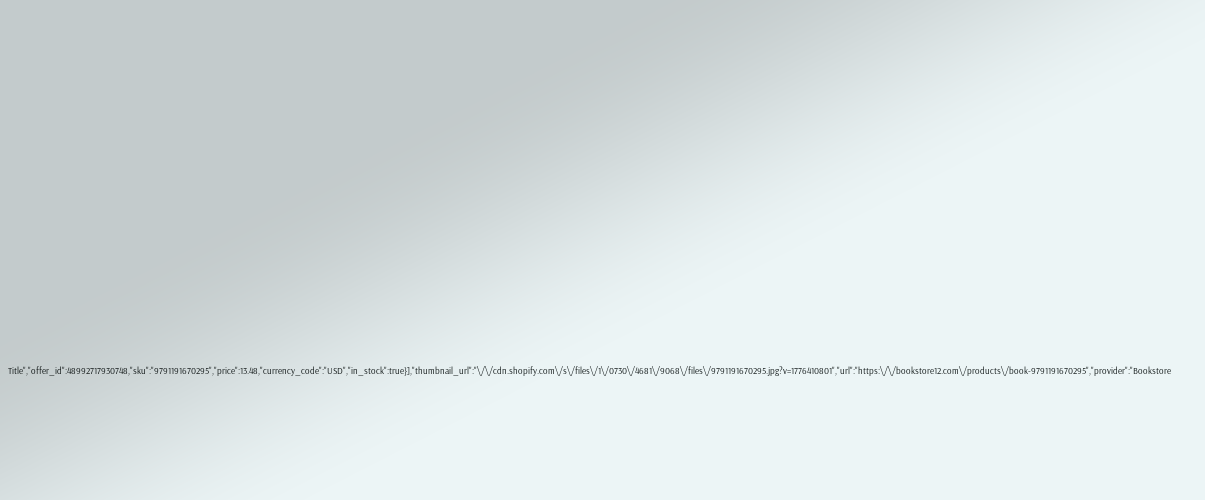Title","offer_id":48992717930748,"sku":"9791191670295","price":13.48,"currency_code":"USD","in_stock":true}],"thumbnail_url":"\/\/cdn.shopify.com\/s\/files\/1\/0730\/4681\/9068\/files\/9791191670295.jpg?v=1776410801","url":"https:\/\/bookstore12.com\/products\/book-9791191670295","provider":"Bookstore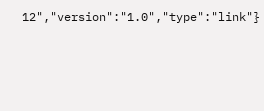12","version":"1.0","type":"link"}